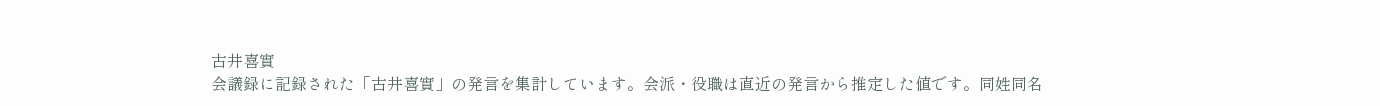古井喜實
会議録に記録された「古井喜實」の発言を集計しています。会派・役職は直近の発言から推定した値です。同姓同名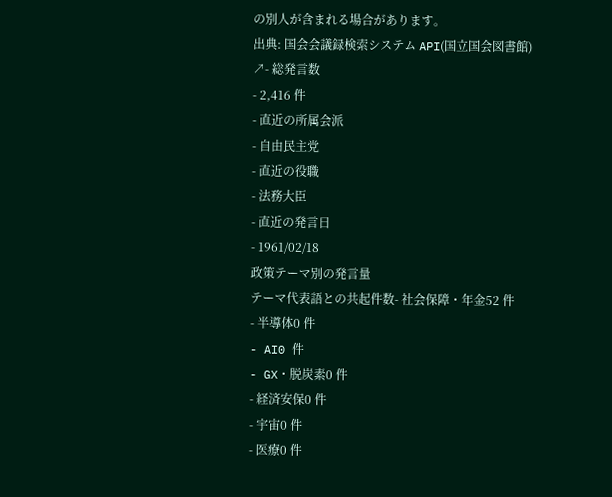の別人が含まれる場合があります。
出典: 国会会議録検索システム API(国立国会図書館) ↗- 総発言数
- 2,416 件
- 直近の所属会派
- 自由民主党
- 直近の役職
- 法務大臣
- 直近の発言日
- 1961/02/18
政策テーマ別の発言量
テーマ代表語との共起件数- 社会保障・年金52 件
- 半導体0 件
- AI0 件
- GX・脱炭素0 件
- 経済安保0 件
- 宇宙0 件
- 医療0 件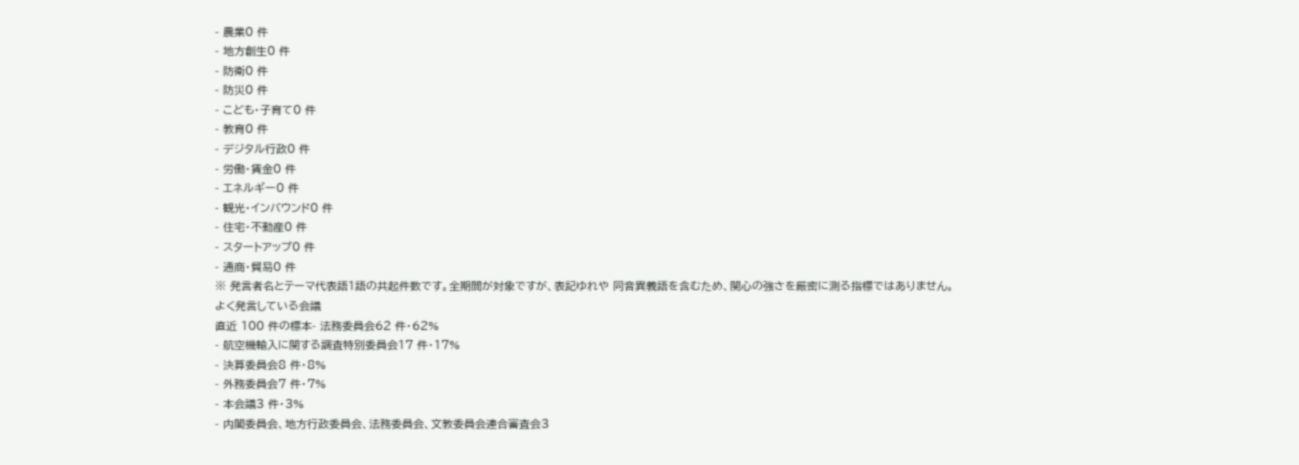- 農業0 件
- 地方創生0 件
- 防衛0 件
- 防災0 件
- こども・子育て0 件
- 教育0 件
- デジタル行政0 件
- 労働・賃金0 件
- エネルギー0 件
- 観光・インバウンド0 件
- 住宅・不動産0 件
- スタートアップ0 件
- 通商・貿易0 件
※ 発言者名とテーマ代表語1語の共起件数です。全期間が対象ですが、表記ゆれや 同音異義語を含むため、関心の強さを厳密に測る指標ではありません。
よく発言している会議
直近 100 件の標本- 法務委員会62 件・62%
- 航空機輸入に関する調査特別委員会17 件・17%
- 決算委員会8 件・8%
- 外務委員会7 件・7%
- 本会議3 件・3%
- 内閣委員会、地方行政委員会、法務委員会、文教委員会連合審査会3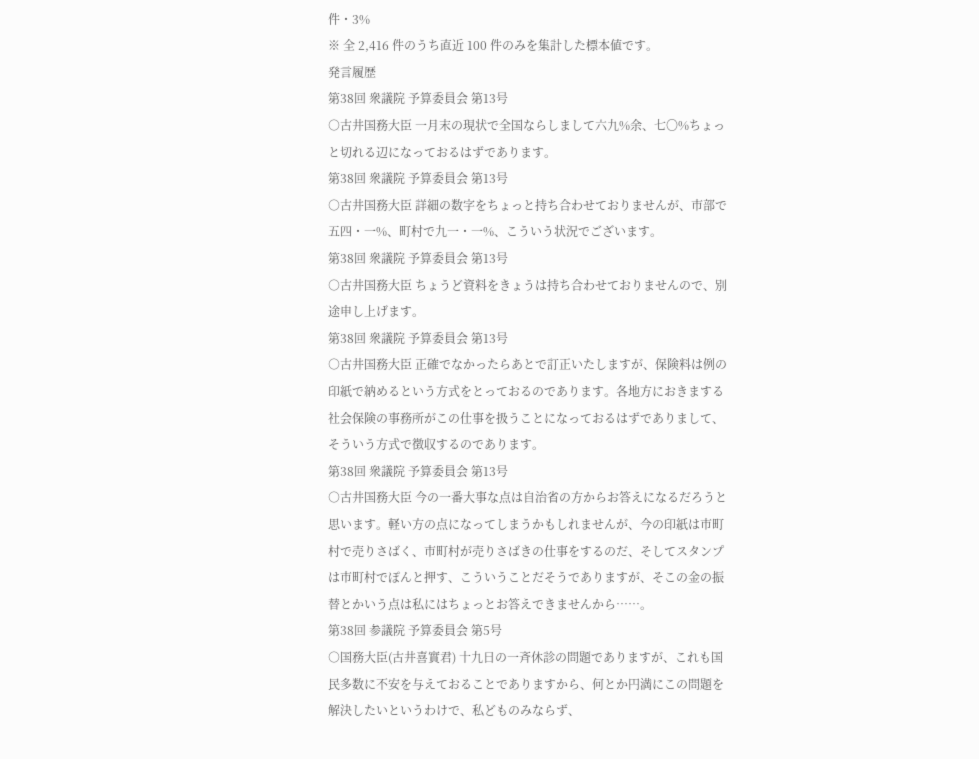件・3%
※ 全 2,416 件のうち直近 100 件のみを集計した標本値です。
発言履歴
第38回 衆議院 予算委員会 第13号
○古井国務大臣 一月末の現状で全国ならしまして六九%余、七〇%ちょっと切れる辺になっておるはずであります。
第38回 衆議院 予算委員会 第13号
○古井国務大臣 詳細の数字をちょっと持ち合わせておりませんが、市部で五四・一%、町村で九一・一%、こういう状況でございます。
第38回 衆議院 予算委員会 第13号
○古井国務大臣 ちょうど資料をきょうは持ち合わせておりませんので、別途申し上げます。
第38回 衆議院 予算委員会 第13号
○古井国務大臣 正確でなかったらあとで訂正いたしますが、保険料は例の印紙で納めるという方式をとっておるのであります。各地方におきまする社会保険の事務所がこの仕事を扱うことになっておるはずでありまして、そういう方式で徴収するのであります。
第38回 衆議院 予算委員会 第13号
○古井国務大臣 今の一番大事な点は自治省の方からお答えになるだろうと思います。軽い方の点になってしまうかもしれませんが、今の印紙は市町村で売りさばく、市町村が売りさばきの仕事をするのだ、そしてスタンプは市町村でぽんと押す、こういうことだそうでありますが、そこの金の振替とかいう点は私にはちょっとお答えできませんから……。
第38回 参議院 予算委員会 第5号
○国務大臣(古井喜實君) 十九日の一斉休診の問題でありますが、これも国民多数に不安を与えておることでありますから、何とか円満にこの問題を解決したいというわけで、私どものみならず、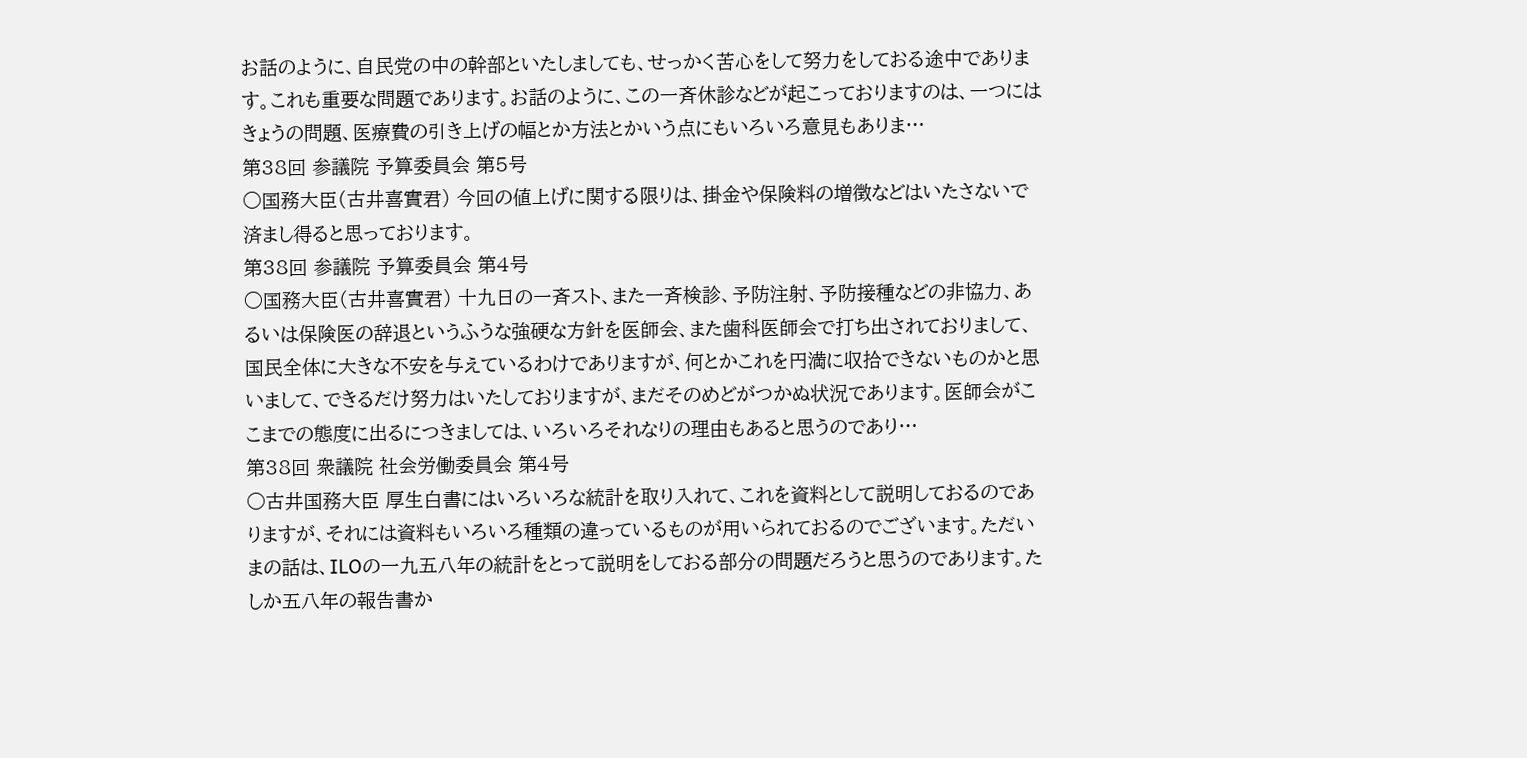お話のように、自民党の中の幹部といたしましても、せっかく苦心をして努力をしておる途中であります。これも重要な問題であります。お話のように、この一斉休診などが起こっておりますのは、一つにはきょうの問題、医療費の引き上げの幅とか方法とかいう点にもいろいろ意見もありま…
第38回 参議院 予算委員会 第5号
○国務大臣(古井喜實君) 今回の値上げに関する限りは、掛金や保険料の増徴などはいたさないで済まし得ると思っております。
第38回 参議院 予算委員会 第4号
○国務大臣(古井喜實君) 十九日の一斉スト、また一斉検診、予防注射、予防接種などの非協力、あるいは保険医の辞退というふうな強硬な方針を医師会、また歯科医師会で打ち出されておりまして、国民全体に大きな不安を与えているわけでありますが、何とかこれを円満に収拾できないものかと思いまして、できるだけ努力はいたしておりますが、まだそのめどがつかぬ状況であります。医師会がここまでの態度に出るにつきましては、いろいろそれなりの理由もあると思うのであり…
第38回 衆議院 社会労働委員会 第4号
○古井国務大臣 厚生白書にはいろいろな統計を取り入れて、これを資料として説明しておるのでありますが、それには資料もいろいろ種類の違っているものが用いられておるのでございます。ただいまの話は、ILOの一九五八年の統計をとって説明をしておる部分の問題だろうと思うのであります。たしか五八年の報告書か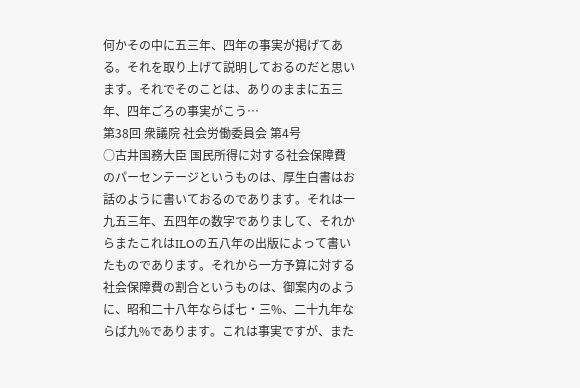何かその中に五三年、四年の事実が掲げてある。それを取り上げて説明しておるのだと思います。それでそのことは、ありのままに五三年、四年ごろの事実がこう…
第38回 衆議院 社会労働委員会 第4号
○古井国務大臣 国民所得に対する社会保障費のパーセンテージというものは、厚生白書はお話のように書いておるのであります。それは一九五三年、五四年の数字でありまして、それからまたこれはILOの五八年の出版によって書いたものであります。それから一方予算に対する社会保障費の割合というものは、御案内のように、昭和二十八年ならば七・三%、二十九年ならば九%であります。これは事実ですが、また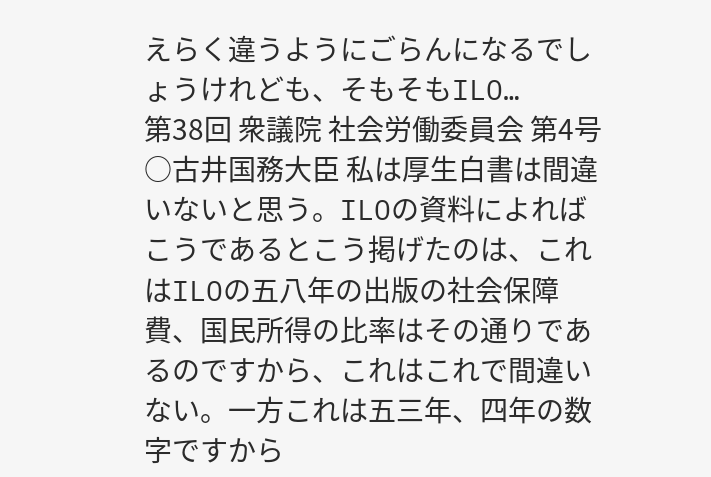えらく違うようにごらんになるでしょうけれども、そもそもILO…
第38回 衆議院 社会労働委員会 第4号
○古井国務大臣 私は厚生白書は間違いないと思う。ILOの資料によればこうであるとこう掲げたのは、これはILOの五八年の出版の社会保障費、国民所得の比率はその通りであるのですから、これはこれで間違いない。一方これは五三年、四年の数字ですから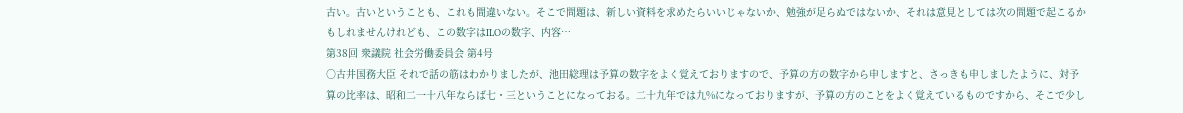古い。古いということも、これも間違いない。そこで問題は、新しい資料を求めたらいいじゃないか、勉強が足らぬではないか、それは意見としては次の問題で起こるかもしれませんけれども、この数字はILOの数字、内容…
第38回 衆議院 社会労働委員会 第4号
○古井国務大臣 それで話の筋はわかりましたが、池田総理は予算の数字をよく覚えておりますので、予算の方の数字から申しますと、さっきも申しましたように、対予算の比率は、昭和二一十八年ならば七・三ということになっておる。二十九年では九%になっておりますが、予算の方のことをよく覚えているものですから、そこで少し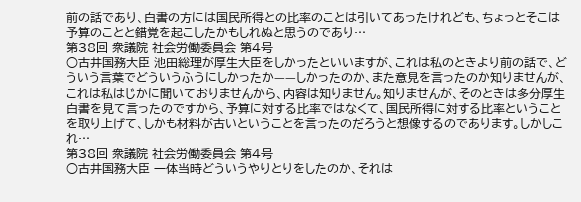前の話であり、白書の方には国民所得との比率のことは引いてあったけれども、ちょっとそこは予算のことと錯覚を起こしたかもしれぬと思うのであり…
第38回 衆議院 社会労働委員会 第4号
○古井国務大臣 池田総理が厚生大臣をしかったといいますが、これは私のときより前の話で、どういう言葉でどういうふうにしかったか——しかったのか、また意見を言ったのか知りませんが、これは私はじかに聞いておりませんから、内容は知りません。知りませんが、そのときは多分厚生白書を見て言ったのですから、予算に対する比率ではなくて、国民所得に対する比率ということを取り上げて、しかも材料が古いということを言ったのだろうと想像するのであります。しかしこれ…
第38回 衆議院 社会労働委員会 第4号
○古井国務大臣 一体当時どういうやりとりをしたのか、それは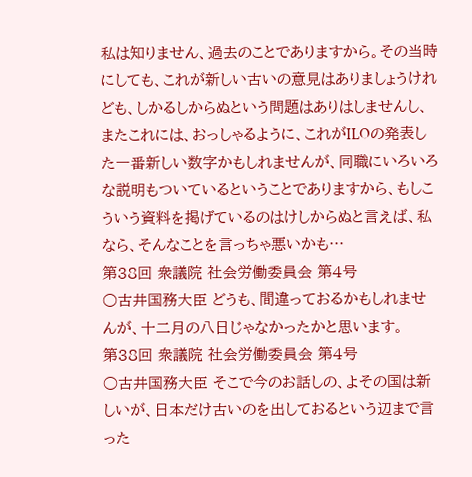私は知りません、過去のことでありますから。その当時にしても、これが新しい古いの意見はありましょうけれども、しかるしからぬという問題はありはしませんし、またこれには、おっしゃるように、これがILOの発表した一番新しい数字かもしれませんが、同職にいろいろな説明もついているということでありますから、もしこういう資料を掲げているのはけしからぬと言えば、私なら、そんなことを言っちゃ悪いかも…
第38回 衆議院 社会労働委員会 第4号
○古井国務大臣 どうも、間違っておるかもしれませんが、十二月の八日じゃなかったかと思います。
第38回 衆議院 社会労働委員会 第4号
○古井国務大臣 そこで今のお話しの、よその国は新しいが、日本だけ古いのを出しておるという辺まで言った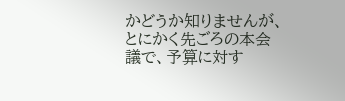かどうか知りませんが、とにかく先ごろの本会議で、予算に対す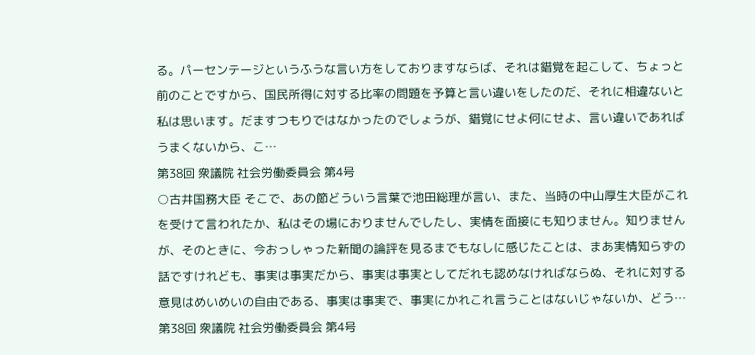る。パーセンテージというふうな言い方をしておりますならば、それは錯覚を起こして、ちょっと前のことですから、国民所得に対する比率の問題を予算と言い違いをしたのだ、それに相違ないと私は思います。だますつもりではなかったのでしょうが、錯覚にせよ何にせよ、言い違いであればうまくないから、こ…
第38回 衆議院 社会労働委員会 第4号
○古井国務大臣 そこで、あの節どういう言葉で池田総理が言い、また、当時の中山厚生大臣がこれを受けて言われたか、私はその場におりませんでしたし、実情を面接にも知りません。知りませんが、そのときに、今おっしゃった新聞の論評を見るまでもなしに感じたことは、まあ実情知らずの話ですけれども、事実は事実だから、事実は事実としてだれも認めなければならぬ、それに対する意見はめいめいの自由である、事実は事実で、事実にかれこれ言うことはないじゃないか、どう…
第38回 衆議院 社会労働委員会 第4号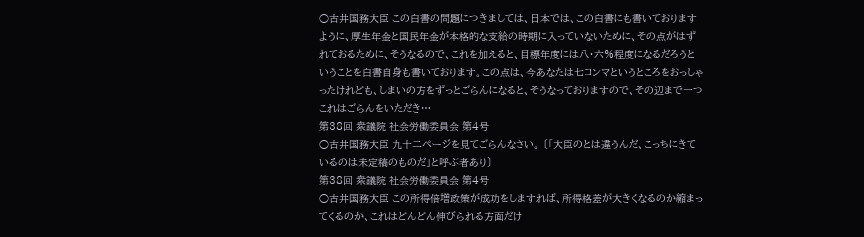○古井国務大臣 この白書の問題につきましては、日本では、この白書にも書いておりますように、厚生年金と国民年金が本格的な支給の時期に入っていないために、その点がはずれておるために、そうなるので、これを加えると、目標年度には八・六%程度になるだろうということを白書自身も書いております。この点は、今あなたは七コンマというところをおっしゃったけれども、しまいの方をずっとごらんになると、そうなっておりますので、その辺まで一つこれはごらんをいただき…
第38回 衆議院 社会労働委員会 第4号
○古井国務大臣 九十二ページを見てごらんなさい。 〔「大臣のとは違うんだ、こっちにきているのは未定稿のものだ」と呼ぶ者あり〕
第38回 衆議院 社会労働委員会 第4号
○古井国務大臣 この所得倍増政策が成功をしますれば、所得格差が大きくなるのか縮まってくるのか、これはどんどん伸びられる方面だけ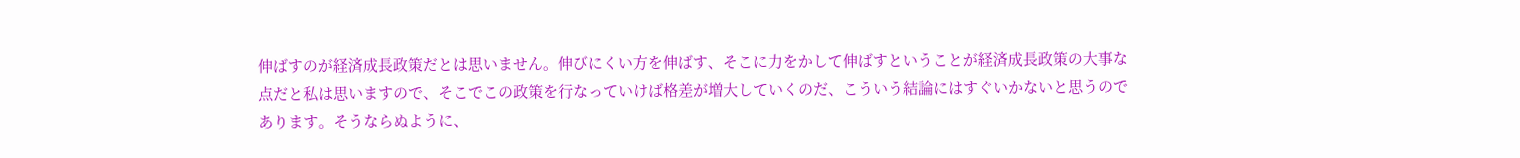伸ばすのが経済成長政策だとは思いません。伸びにくい方を伸ばす、そこに力をかして伸ばすということが経済成長政策の大事な点だと私は思いますので、そこでこの政策を行なっていけば格差が増大していくのだ、こういう結論にはすぐいかないと思うのであります。そうならぬように、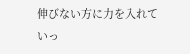伸びない方に力を入れていっ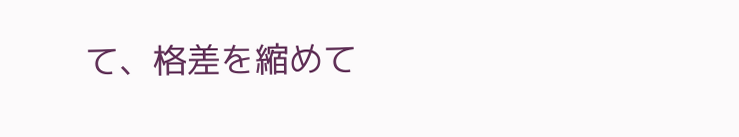て、格差を縮めて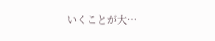いくことが大…